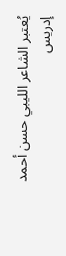يُعتبر الشاعر الليبي حسن أحمد إدريس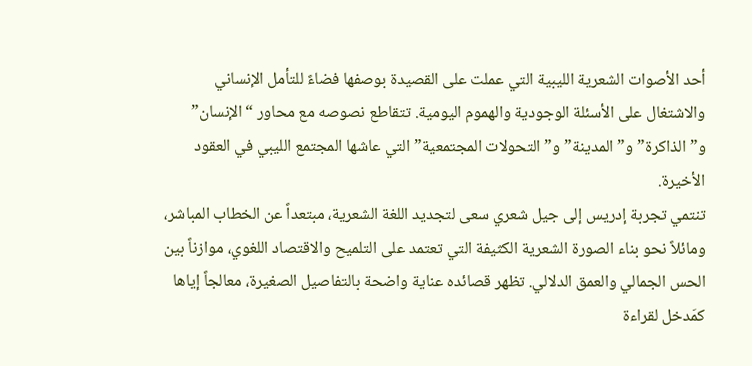أحد الأصوات الشعرية الليبية التي عملت على القصيدة بوصفها فضاءً للتأمل الإنساني والاشتغال على الأسئلة الوجودية والهموم اليومية. تتقاطع نصوصه مع محاور “الإنسان” و”الذاكرة” و”المدينة” و”التحولات المجتمعية” التي عاشها المجتمع الليبي في العقود الأخيرة.
تنتمي تجربة إدريس إلى جيل شعري سعى لتجديد اللغة الشعرية، مبتعداً عن الخطاب المباشر، ومائلاً نحو بناء الصورة الشعرية الكثيفة التي تعتمد على التلميح والاقتصاد اللغوي، موازناً بين الحس الجمالي والعمق الدلالي. تظهر قصائده عناية واضحة بالتفاصيل الصغيرة، معالجاً إياها كمَدخل لقراءة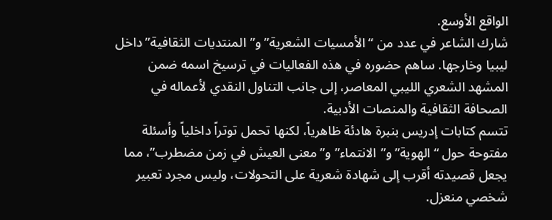الواقع الأوسع.
شارك الشاعر في عدد من “الأمسيات الشعرية” و”المنتديات الثقافية” داخل ليبيا وخارجها. ساهم حضوره في هذه الفعاليات في ترسيخ اسمه ضمن المشهد الشعري الليبي المعاصر، إلى جانب التناول النقدي لأعماله في الصحافة الثقافية والمنصات الأدبية.
تتسم كتابات إدريس بنبرة هادئة ظاهرياً، لكنها تحمل توتراً داخلياً وأسئلة مفتوحة حول “الهوية” و”الانتماء” و”معنى العيش في زمن مضطرب”، مما يجعل قصيدته أقرب إلى شهادة شعرية على التحولات، وليس مجرد تعبير شخصي منعزل.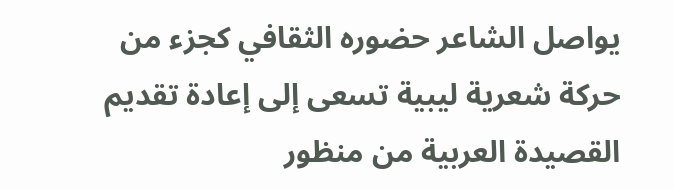يواصل الشاعر حضوره الثقافي كجزء من حركة شعرية ليبية تسعى إلى إعادة تقديم القصيدة العربية من منظور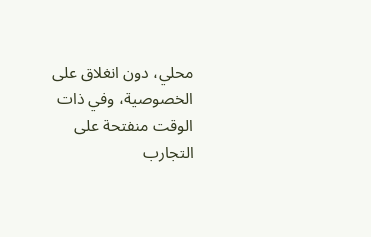محلي، دون انغلاق على الخصوصية، وفي ذات الوقت منفتحة على التجارب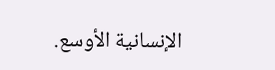الإنسانية الأوسع.